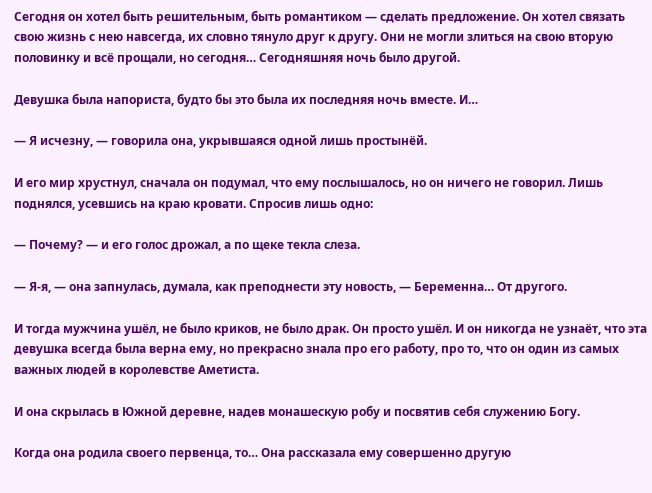Сегодня он хотел быть решительным, быть романтиком — сделать предложение. Он хотел связать свою жизнь с нею навсегда, их словно тянуло друг к другу. Они не могли злиться на свою вторую половинку и всё прощали, но сегодня… Сегодняшняя ночь было другой.

Девушка была напориста, будто бы это была их последняя ночь вместе. И…

— Я исчезну, — говорила она, укрывшаяся одной лишь простынёй.

И его мир хрустнул, сначала он подумал, что ему послышалось, но он ничего не говорил. Лишь поднялся, усевшись на краю кровати. Спросив лишь одно:

— Почему? — и его голос дрожал, а по щеке текла слеза.

— Я-я, — она запнулась, думала, как преподнести эту новость, — Беременна… От другого.

И тогда мужчина ушёл, не было криков, не было драк. Он просто ушёл. И он никогда не узнаёт, что эта девушка всегда была верна ему, но прекрасно знала про его работу, про то, что он один из самых важных людей в королевстве Аметиста.

И она скрылась в Южной деревне, надев монашескую робу и посвятив себя служению Богу.

Когда она родила своего первенца, то… Она рассказала ему совершенно другую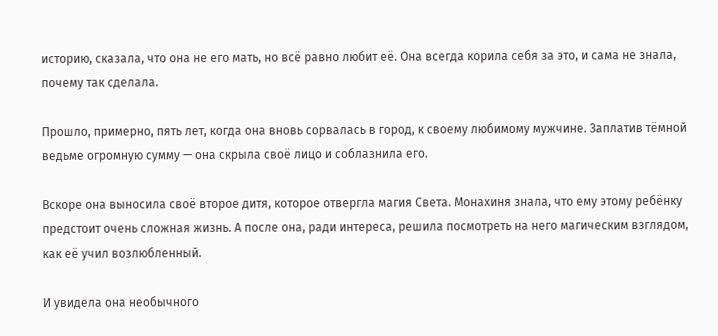историю, сказала, что она не его мать, но всё равно любит её. Она всегда корила себя за это, и сама не знала, почему так сделала.

Прошло, примерно, пять лет, когда она вновь сорвалась в город, к своему любимому мужчине. Заплатив тёмной ведьме огромную сумму — она скрыла своё лицо и соблазнила его.

Вскоре она выносила своё второе дитя, которое отвергла магия Света. Монахиня знала, что ему этому ребёнку предстоит очень сложная жизнь. А после она, ради интереса, решила посмотреть на него магическим взглядом, как её учил возлюбленный.

И увидела она необычного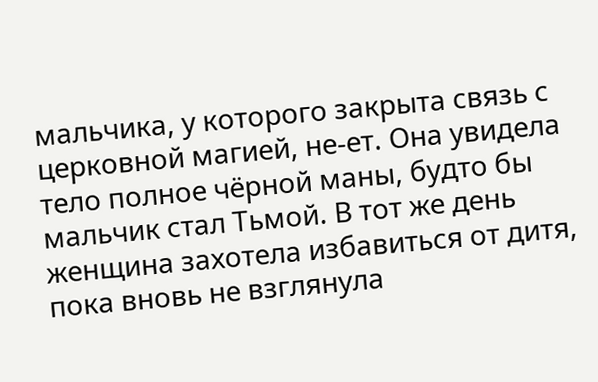мальчика, у которого закрыта связь с церковной магией, не-ет. Она увидела тело полное чёрной маны, будто бы мальчик стал Тьмой. В тот же день женщина захотела избавиться от дитя, пока вновь не взглянула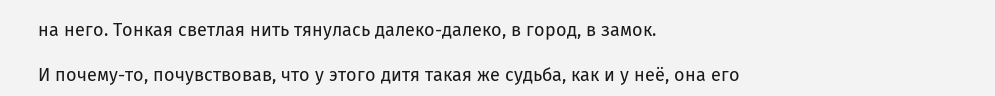на него. Тонкая светлая нить тянулась далеко-далеко, в город, в замок.

И почему-то, почувствовав, что у этого дитя такая же судьба, как и у неё, она его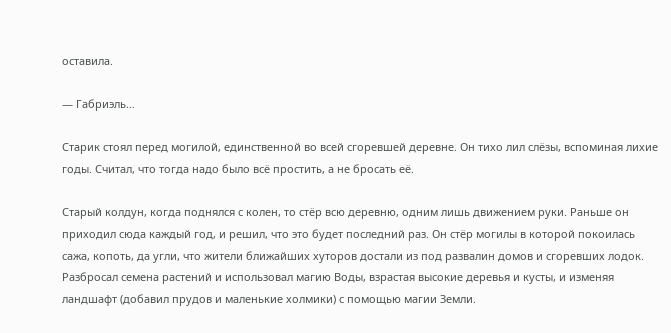оставила.

— Габриэль…

Старик стоял перед могилой, единственной во всей сгоревшей деревне. Он тихо лил слёзы, вспоминая лихие годы. Считал, что тогда надо было всё простить, а не бросать её.

Старый колдун, когда поднялся с колен, то стёр всю деревню, одним лишь движением руки. Раньше он приходил сюда каждый год, и решил, что это будет последний раз. Он стёр могилы в которой покоилась сажа, копоть, да угли, что жители ближайших хуторов достали из под развалин домов и сгоревших лодок. Разбросал семена растений и использовал магию Воды, взрастая высокие деревья и кусты, и изменяя ландшафт (добавил прудов и маленькие холмики) с помощью магии Земли.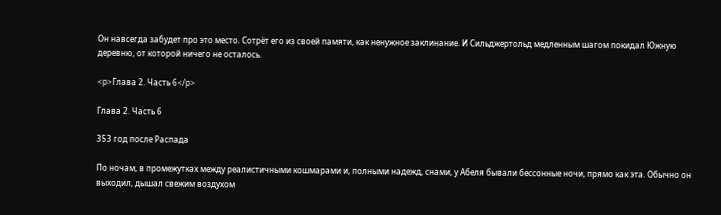Он навсегда забудет про это место. Сотрёт его из своей памяти, как ненужное заклинание. И Сильджертольд медленным шагом покидал Южную деревню, от которой ничего не осталось.

<p>Глава 2. Часть 6</p>

Глава 2. Часть 6

353 год после Распада

По ночам, в промежутках между реалистичными кошмарами и, полными надежд, снами, у Абеля бывали бессонные ночи, прямо как эта. Обычно он выходил, дышал свежим воздухом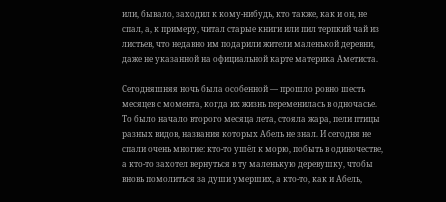или, бывало, заходил к кому-нибудь, кто также, как и он, не спал, а, к примеру, читал старые книги или пил терпкий чай из листьев, что недавно им подарили жители маленькой деревни, даже не указанной на официальной карте материка Аметиста.

Сегодняшняя ночь была особенной — прошло ровно шесть месяцев с момента, когда их жизнь переменилась в одночасье. То было начало второго месяца лета, стояла жара, пели птицы разных видов, названия которых Абель не знал. И сегодня не спали очень многие: кто-то ушёл к морю, побыть в одиночестве, а кто-то захотел вернуться в ту маленькую деревушку, чтобы вновь помолиться за души умерших, а кто-то, как и Абель,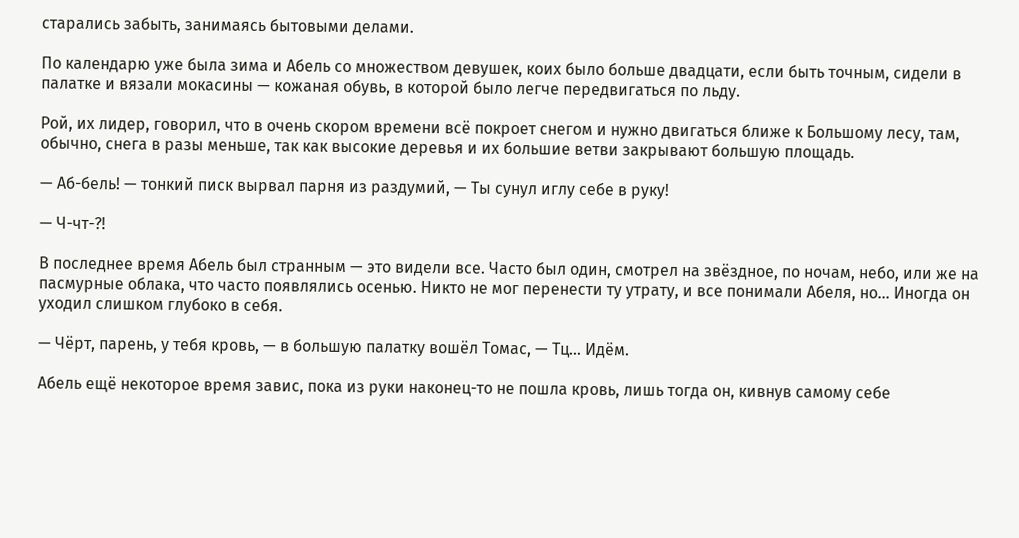старались забыть, занимаясь бытовыми делами.

По календарю уже была зима и Абель со множеством девушек, коих было больше двадцати, если быть точным, сидели в палатке и вязали мокасины — кожаная обувь, в которой было легче передвигаться по льду.

Рой, их лидер, говорил, что в очень скором времени всё покроет снегом и нужно двигаться ближе к Большому лесу, там, обычно, снега в разы меньше, так как высокие деревья и их большие ветви закрывают большую площадь.

— Аб-бель! — тонкий писк вырвал парня из раздумий, — Ты сунул иглу себе в руку!

— Ч-чт-?!

В последнее время Абель был странным — это видели все. Часто был один, смотрел на звёздное, по ночам, небо, или же на пасмурные облака, что часто появлялись осенью. Никто не мог перенести ту утрату, и все понимали Абеля, но… Иногда он уходил слишком глубоко в себя.

— Чёрт, парень, у тебя кровь, — в большую палатку вошёл Томас, — Тц… Идём.

Абель ещё некоторое время завис, пока из руки наконец-то не пошла кровь, лишь тогда он, кивнув самому себе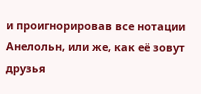и проигнорировав все нотации Анелольн, или же, как её зовут друзья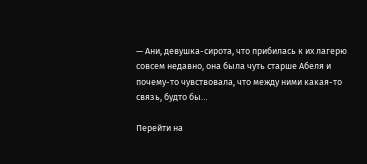— Ани, девушка-сирота, что прибилась к их лагерю совсем недавно, она была чуть старше Абеля и почему-то чувствовала, что между ними какая-то связь, будто бы…

Перейти на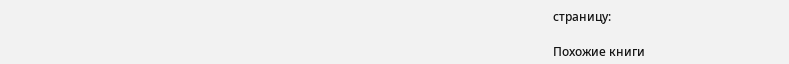страницу:

Похожие книги